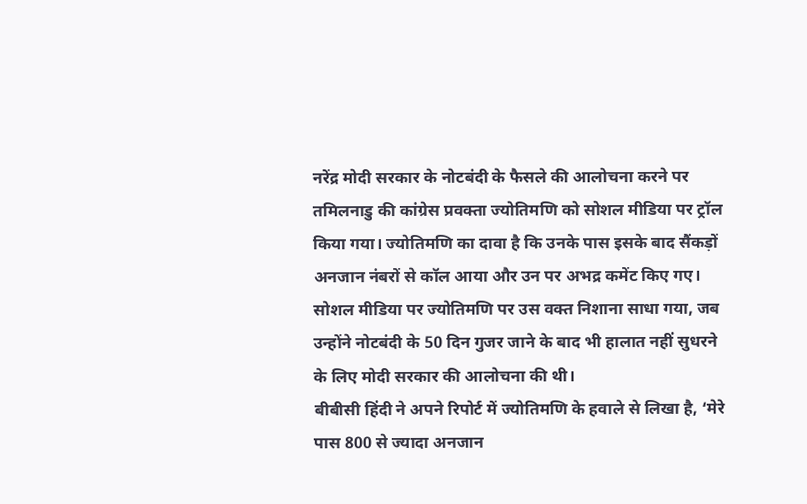नरेंद्र मोदी सरकार के नोटबंदी के फैसले की आलोचना करने पर तमिलनाडु की कांग्रेस प्रवक्ता ज्योतिमणि को सोशल मीडिया पर ट्रॉल किया गया। ज्योतिमणि का दावा है कि उनके पास इसके बाद सैंकड़ों अनजान नंबरों से कॉल आया और उन पर अभद्र कमेंट किए गए। सोशल मीडिया पर ज्योतिमणि पर उस वक्त निशाना साधा गया, जब उन्होंने नोटबंदी के 50 दिन गुजर जाने के बाद भी हालात नहीं सुधरने के लिए मोदी सरकार की आलोचना की थी।
बीबीसी हिंदी ने अपने रिपोर्ट में ज्योतिमणि के हवाले से लिखा है, ‘मेरे पास 800 से ज्यादा अनजान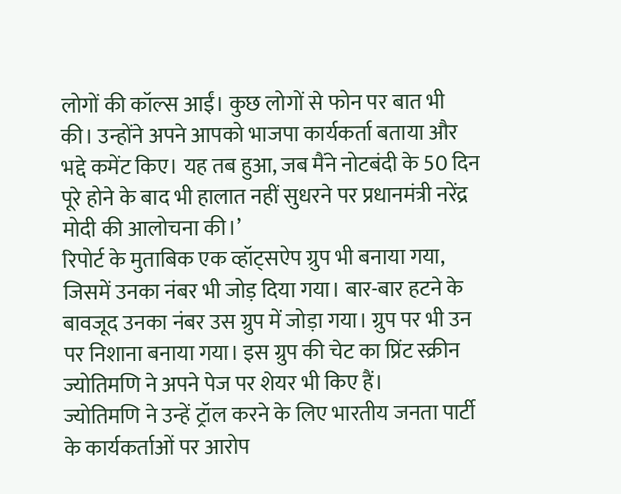लोगों की कॉल्स आईं। कुछ लोगों से फोन पर बात भी की। उन्होंने अपने आपको भाजपा कार्यकर्ता बताया और भद्दे कमेंट किए। यह तब हुआ, जब मैंने नोटबंदी के 50 दिन पूरे होने के बाद भी हालात नहीं सुधरने पर प्रधानमंत्री नरेंद्र मोदी की आलोचना की।’
रिपोर्ट के मुताबिक एक व्हॉट्सऐप ग्रुप भी बनाया गया, जिसमें उनका नंबर भी जोड़ दिया गया। बार-बार हटने के बावजूद उनका नंबर उस ग्रुप में जोड़ा गया। ग्रुप पर भी उन पर निशाना बनाया गया। इस ग्रुप की चेट का प्रिंट स्क्रीन ज्योतिमणि ने अपने पेज पर शेयर भी किए हैं।
ज्योतिमणि ने उन्हें ट्रॉल करने के लिए भारतीय जनता पार्टी के कार्यकर्ताओं पर आरोप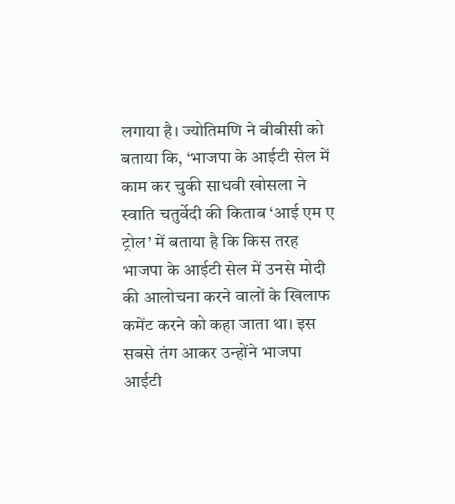लगाया है। ज्योतिमणि ने बीबीसी को बताया कि, ‘भाजपा के आईटी सेल में काम कर चुकी साधवी खोसला ने स्वाति चतुर्वेदी की किताब ‘आई एम ए ट्रोल’ में बताया है कि किस तरह भाजपा के आईटी सेल में उनसे मोदी की आलोचना करने वालों के खिलाफ कमेंट करने को कहा जाता था। इस सबसे तंग आकर उन्होंने भाजपा आईटी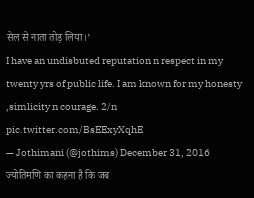सेल से नाता तोड़ लिया।’
I have an undisbuted reputation n respect in my twenty yrs of public life. I am known for my honesty ,simlicity n courage. 2/n pic.twitter.com/BsEExyXqhE
— Jothimani (@jothims) December 31, 2016
ज्योतिमणि का कहना है कि जब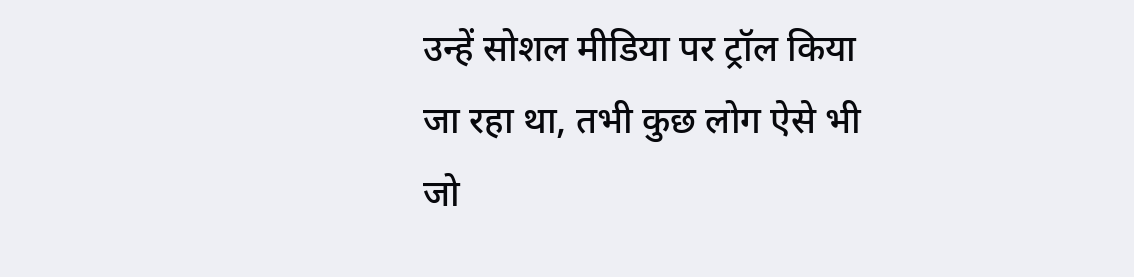उन्हें सोशल मीडिया पर ट्रॉल किया जा रहा था, तभी कुछ लोग ऐसे भी जो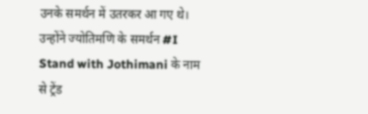उनके समर्थन में उतरकर आ गए थे। उन्होंने ज्योतिमणि के समर्थन #I Stand with Jothimani के नाम से ट्रेंड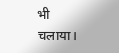भी चलाया।